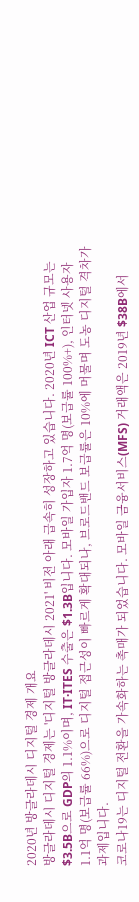2020년 방글라데시 디지털 경제 개요
방글라데시 디지털 경제는 '디지털 방글라데시 2021' 비전 아래 급속히 성장하고 있습니다. 2020년 ICT 산업 규모는 $3.5B으로 GDP의 1.1%이며, IT·ITES 수출은 $1.3B입니다. 모바일 가입자 1.7억 명(보급률 100%+), 인터넷 사용자 1.1억 명(보급률 66%)으로 디지털 접근성이 빠르게 확대되나, 브로드밴드 보급률은 10%에 머물며 도농 디지털 격차가 과제입니다.
코로나19는 디지털 전환을 가속화하는 촉매가 되었습니다. 모바일 금융서비스(MFS) 거래액은 2019년 $38B에서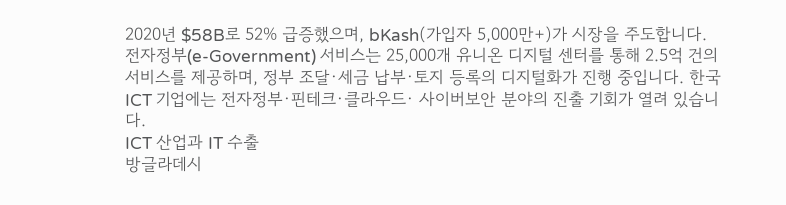2020년 $58B로 52% 급증했으며, bKash(가입자 5,000만+)가 시장을 주도합니다. 전자정부(e-Government) 서비스는 25,000개 유니온 디지털 센터를 통해 2.5억 건의 서비스를 제공하며, 정부 조달·세금 납부·토지 등록의 디지털화가 진행 중입니다. 한국 ICT 기업에는 전자정부·핀테크·클라우드· 사이버보안 분야의 진출 기회가 열려 있습니다.
ICT 산업과 IT 수출
방글라데시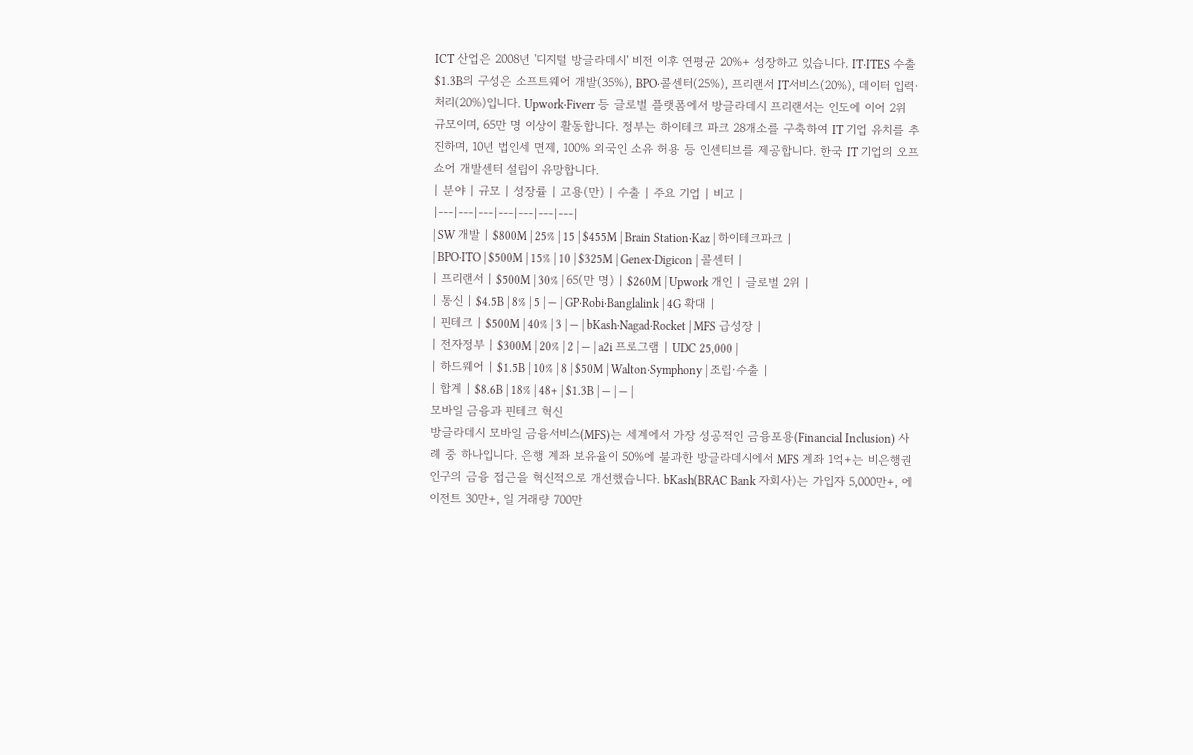ICT 산업은 2008년 '디지털 방글라데시' 비전 이후 연평균 20%+ 성장하고 있습니다. IT·ITES 수출 $1.3B의 구성은 소프트웨어 개발(35%), BPO·콜센터(25%), 프리랜서 IT서비스(20%), 데이터 입력·처리(20%)입니다. Upwork·Fiverr 등 글로벌 플랫폼에서 방글라데시 프리랜서는 인도에 이어 2위 규모이며, 65만 명 이상이 활동합니다. 정부는 하이테크 파크 28개소를 구축하여 IT 기업 유치를 추진하며, 10년 법인세 면제, 100% 외국인 소유 허용 등 인센티브를 제공합니다. 한국 IT 기업의 오프쇼어 개발센터 설립이 유망합니다.
| 분야 | 규모 | 성장률 | 고용(만) | 수출 | 주요 기업 | 비고 |
|---|---|---|---|---|---|---|
| SW 개발 | $800M | 25% | 15 | $455M | Brain Station·Kaz | 하이테크파크 |
| BPO·ITO | $500M | 15% | 10 | $325M | Genex·Digicon | 콜센터 |
| 프리랜서 | $500M | 30% | 65(만 명) | $260M | Upwork 개인 | 글로벌 2위 |
| 통신 | $4.5B | 8% | 5 | — | GP·Robi·Banglalink | 4G 확대 |
| 핀테크 | $500M | 40% | 3 | — | bKash·Nagad·Rocket | MFS 급성장 |
| 전자정부 | $300M | 20% | 2 | — | a2i 프로그램 | UDC 25,000 |
| 하드웨어 | $1.5B | 10% | 8 | $50M | Walton·Symphony | 조립·수출 |
| 합계 | $8.6B | 18% | 48+ | $1.3B | — | — |
모바일 금융과 핀테크 혁신
방글라데시 모바일 금융서비스(MFS)는 세계에서 가장 성공적인 금융포용(Financial Inclusion) 사례 중 하나입니다. 은행 계좌 보유율이 50%에 불과한 방글라데시에서 MFS 계좌 1억+는 비은행권 인구의 금융 접근을 혁신적으로 개선했습니다. bKash(BRAC Bank 자회사)는 가입자 5,000만+, 에이전트 30만+, 일 거래량 700만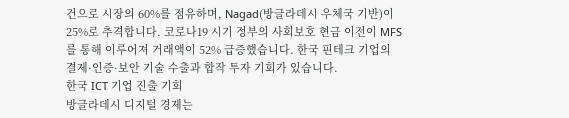건으로 시장의 60%를 점유하며, Nagad(방글라데시 우체국 기반)이 25%로 추격합니다. 코로나19 시기 정부의 사회보호 현금 이전이 MFS를 통해 이루어져 거래액이 52% 급증했습니다. 한국 핀테크 기업의 결제·인증·보안 기술 수출과 합작 투자 기회가 있습니다.
한국 ICT 기업 진출 기회
방글라데시 디지털 경제는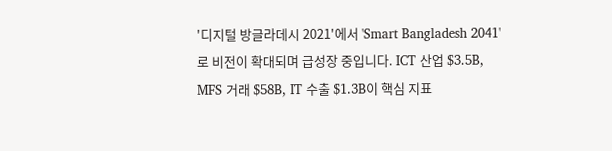'디지털 방글라데시 2021'에서 'Smart Bangladesh 2041'로 비전이 확대되며 급성장 중입니다. ICT 산업 $3.5B, MFS 거래 $58B, IT 수출 $1.3B이 핵심 지표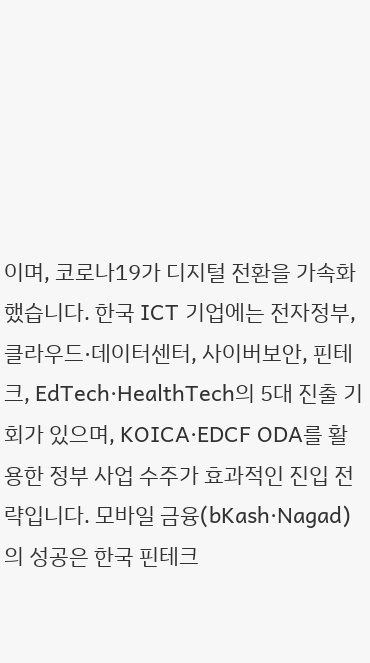이며, 코로나19가 디지털 전환을 가속화했습니다. 한국 ICT 기업에는 전자정부, 클라우드·데이터센터, 사이버보안, 핀테크, EdTech·HealthTech의 5대 진출 기회가 있으며, KOICA·EDCF ODA를 활용한 정부 사업 수주가 효과적인 진입 전략입니다. 모바일 금융(bKash·Nagad)의 성공은 한국 핀테크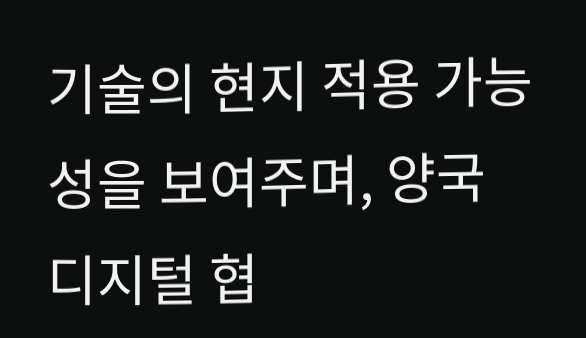기술의 현지 적용 가능성을 보여주며, 양국 디지털 협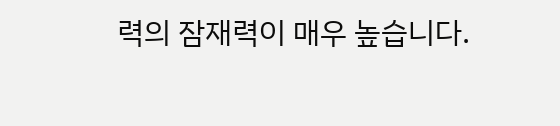력의 잠재력이 매우 높습니다.